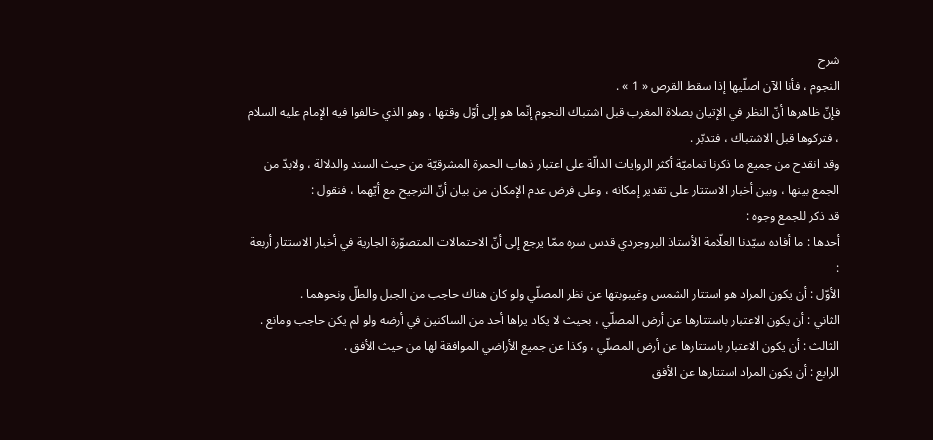شرح
النجوم ، فأنا الآن اصلّيها إذا سقط القرص « 1 » .
فإنّ ظاهرها أنّ النظر في الإتيان بصلاة المغرب قبل اشتباك النجوم إنّما هو إلى أوّل وقتها ، وهو الذي خالفوا فيه الإمام عليه السلام ، فتركوها قبل الاشتباك ، فتدبّر .
وقد انقدح من جميع ما ذكرنا تماميّة أكثر الروايات الدالّة على اعتبار ذهاب الحمرة المشرقيّة من حيث السند والدلالة ، ولابدّ من الجمع بينها ، وبين أخبار الاستتار على تقدير إمكانه ، وعلى فرض عدم الإمكان من بيان أنّ الترجيح مع أيّهما ، فنقول :
قد ذكر للجمع وجوه :
أحدها : ما أفاده سيّدنا العلّامة الأستاذ البروجردي قدس سره ممّا يرجع إلى أنّ الاحتمالات المتصوّرة الجارية في أخبار الاستتار أربعة :
الأوّل : أن يكون المراد هو استتار الشمس وغيبوبتها عن نظر المصلّي ولو كان هناك حاجب من الجبل والطلّ ونحوهما .
الثاني : أن يكون الاعتبار باستتارها عن أرض المصلّي ، بحيث لا يكاد يراها أحد من الساكنين في أرضه ولو لم يكن حاجب ومانع .
الثالث : أن يكون الاعتبار باستتارها عن أرض المصلّي ، وكذا عن جميع الأراضي الموافقة لها من حيث الأفق .
الرابع : أن يكون المراد استتارها عن الأفق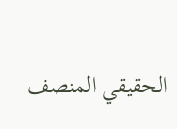الحقيقي المنصف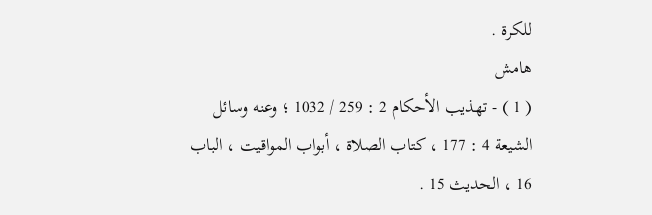للكرة .
هامش
( 1 ) - تهذيب الأحكام 2 : 259 / 1032 ؛ وعنه وسائل الشيعة 4 : 177 ، كتاب الصلاة ، أبواب المواقيت ، الباب 16 ، الحديث 15 .